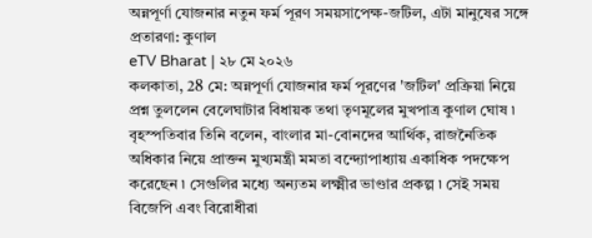অন্নপূর্ণা যোজনার নতুন ফর্ম পূরণ সময়সাপেক্ষ-জটিল, এটা মানুষের সঙ্গে প্রতারণা: কুণাল
eTV Bharat | ২৮ মে ২০২৬
কলকাতা, 28 মে: অন্নপূর্ণা যোজনার ফর্ম পূরণের 'জটিল' প্রক্রিয়া নিয়ে প্রশ্ন তুললেন বেলেঘাটার বিধায়ক তথা তৃণমূলের মুখপাত্র কুণাল ঘোষ ৷ বৃহস্পতিবার তিনি বলেন, বাংলার মা-বোনদের আর্থিক, রাজনৈতিক অধিকার নিয়ে প্রাক্তন মুখ্যমন্ত্রী মমতা বন্দ্যোপাধ্যায় একাধিক পদক্ষেপ করেছেন ৷ সেগুলির মধ্যে অন্যতম লক্ষ্মীর ভাণ্ডার প্রকল্প ৷ সেই সময় বিজেপি এবং বিরোধীরা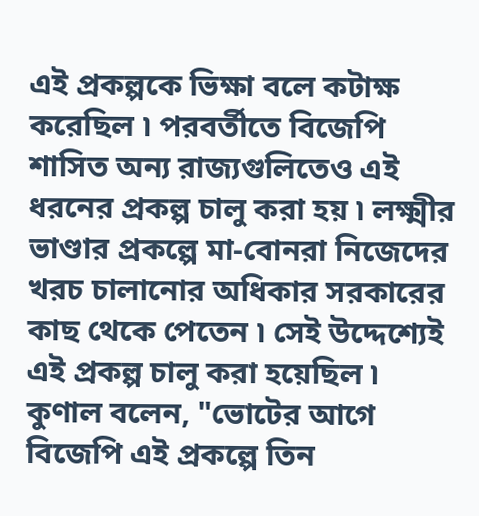এই প্রকল্পকে ভিক্ষা বলে কটাক্ষ করেছিল ৷ পরবর্তীতে বিজেপি শাসিত অন্য রাজ্যগুলিতেও এই ধরনের প্রকল্প চালু করা হয় ৷ লক্ষ্মীর ভাণ্ডার প্রকল্পে মা-বোনরা নিজেদের খরচ চালানোর অধিকার সরকারের কাছ থেকে পেতেন ৷ সেই উদ্দেশ্যেই এই প্রকল্প চালু করা হয়েছিল ৷
কুণাল বলেন, "ভোটের আগে বিজেপি এই প্রকল্পে তিন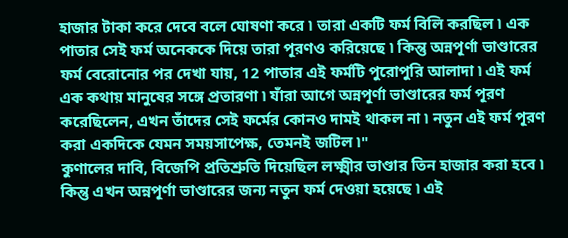হাজার টাকা করে দেবে বলে ঘোষণা করে ৷ তারা একটি ফর্ম বিলি করছিল ৷ এক পাতার সেই ফর্ম অনেককে দিয়ে তারা পূরণও করিয়েছে ৷ কিন্তু অন্নপূর্ণা ভাণ্ডারের ফর্ম বেরোনোর পর দেখা যায়, 12 পাতার এই ফর্মটি পুরোপুরি আলাদা ৷ এই ফর্ম এক কথায় মানুষের সঙ্গে প্রতারণা ৷ যাঁরা আগে অন্নপূর্ণা ভাণ্ডারের ফর্ম পূরণ করেছিলেন, এখন তাঁদের সেই ফর্মের কোনও দামই থাকল না ৷ নতুন এই ফর্ম পূরণ করা একদিকে যেমন সময়সাপেক্ষ, তেমনই জটিল ৷"
কুণালের দাবি, বিজেপি প্রতিশ্রুতি দিয়েছিল লক্ষ্মীর ভাণ্ডার তিন হাজার করা হবে ৷ কিন্তু এখন অন্নপূর্ণা ভাণ্ডারের জন্য নতুন ফর্ম দেওয়া হয়েছে ৷ এই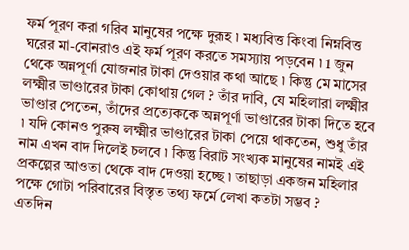ফর্ম পূরণ করা গরিব মানুষের পক্ষে দুরূহ ৷ মধ্যবিত্ত কিংবা নিম্নবিত্ত ঘরের মা-বোনরাও এই ফর্ম পূরণ করতে সমস্যায় পড়বেন ৷ 1 জুন থেকে অন্নপূর্ণা যোজনার টাকা দেওয়ার কথা আছে ৷ কিন্তু মে মাসের লক্ষ্মীর ভাণ্ডারের টাকা কোথায় গেল ? তাঁর দাবি, যে মহিলারা লক্ষ্মীর ভাণ্ডার পেতেন, তাঁদের প্রত্যেককে অন্নপূর্ণা ভাণ্ডারের টাকা দিতে হবে ৷ যদি কোনও পুরুষ লক্ষ্মীর ভাণ্ডারের টাকা পেয়ে থাকতেন, শুধু তাঁর নাম এখন বাদ দিলেই চলবে ৷ কিন্তু বিরাট সংখ্যক মানুষের নামই এই প্রকল্পের আওতা থেকে বাদ দেওয়া হচ্ছে ৷ তাছাড়া একজন মহিলার পক্ষে গোটা পরিবারের বিস্তৃত তথ্য ফর্মে লেখা কতটা সম্ভব ?
এতদিন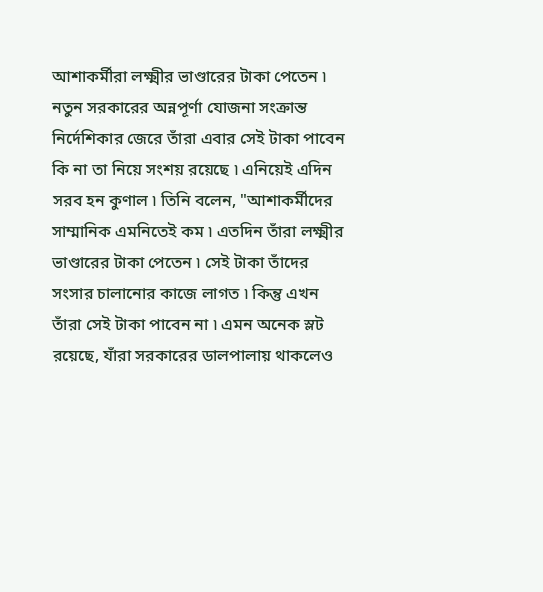আশাকর্মীরা লক্ষ্মীর ভাণ্ডারের টাকা পেতেন ৷ নতুন সরকারের অন্নপূর্ণা যোজনা সংক্রান্ত নির্দেশিকার জেরে তাঁরা এবার সেই টাকা পাবেন কি না তা নিয়ে সংশয় রয়েছে ৷ এনিয়েই এদিন সরব হন কুণাল ৷ তিনি বলেন, "আশাকর্মীদের সাম্মানিক এমনিতেই কম ৷ এতদিন তাঁরা লক্ষ্মীর ভাণ্ডারের টাকা পেতেন ৷ সেই টাকা তাঁদের সংসার চালানোর কাজে লাগত ৷ কিন্তু এখন তাঁরা সেই টাকা পাবেন না ৷ এমন অনেক স্লট রয়েছে, যাঁরা সরকারের ডালপালায় থাকলেও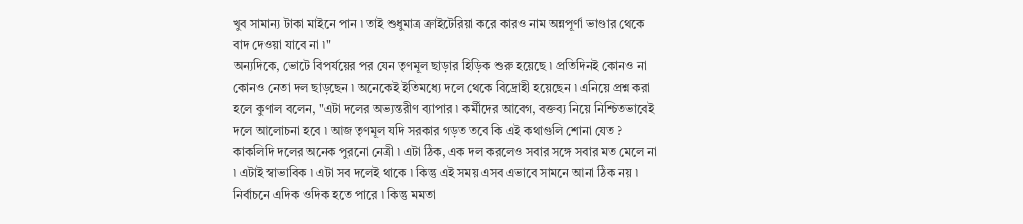খুব সামান্য টাকা মাইনে পান ৷ তাই শুধুমাত্র ক্রাইটেরিয়া করে কারও নাম অন্নপূর্ণা ভাণ্ডার থেকে বাদ দেওয়া যাবে না ৷"
অন্যদিকে, ভোটে বিপর্যয়ের পর যেন তৃণমূল ছাড়ার হিড়িক শুরু হয়েছে ৷ প্রতিদিনই কোনও না কোনও নেতা দল ছাড়ছেন ৷ অনেকেই ইতিমধ্যে দলে থেকে বিদ্রোহী হয়েছেন ৷ এনিয়ে প্রশ্ন করা হলে কুণাল বলেন, "এটা দলের অভ্যন্তরীণ ব্যাপার ৷ কর্মীদের আবেগ, বক্তব্য নিয়ে নিশ্চিতভাবেই দলে আলোচনা হবে ৷ আজ তৃণমূল যদি সরকার গড়ত তবে কি এই কথাগুলি শোনা যেত ? কাকলিদি দলের অনেক পুরনো নেত্রী ৷ এটা ঠিক, এক দল করলেও সবার সঙ্গে সবার মত মেলে না ৷ এটাই স্বাভাবিক ৷ এটা সব দলেই থাকে ৷ কিন্তু এই সময় এসব এভাবে সামনে আনা ঠিক নয় ৷ নির্বাচনে এদিক ওদিক হতে পারে ৷ কিন্তু মমতা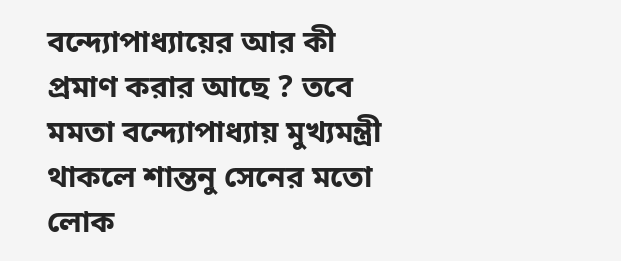বন্দ্যোপাধ্যায়ের আর কী প্রমাণ করার আছে ? তবে মমতা বন্দ্যোপাধ্যায় মুখ্যমন্ত্রী থাকলে শান্তনু সেনের মতো লোক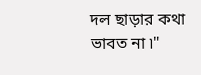দল ছাড়ার কথা ভাবত না ৷"